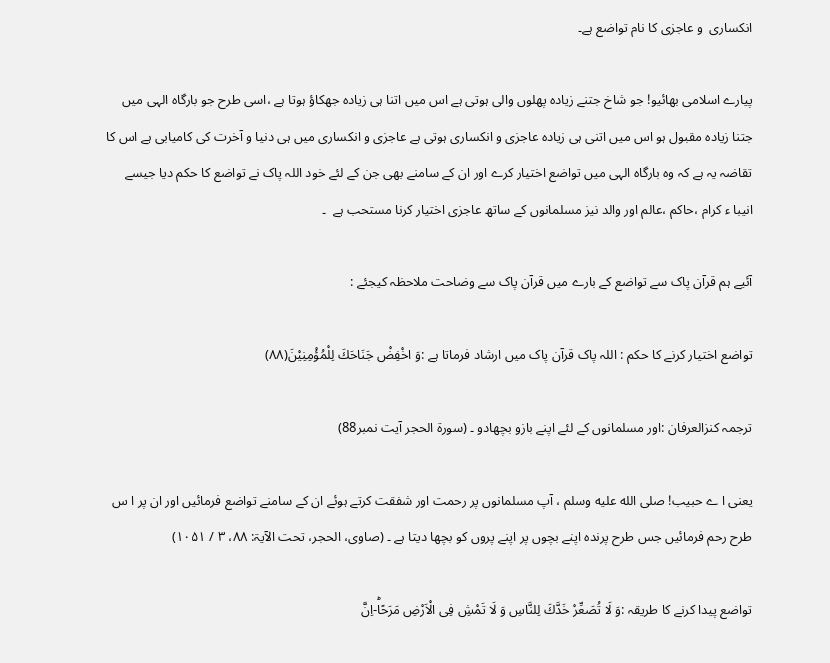انکساری  و عاجزی کا نام تواضع ہے۔

پیارے اسلامی بھائیو! جو شاخ جتنے زیادہ پھلوں والی ہوتی ہے اس میں اتنا ہی زیادہ جھکاؤ ہوتا ہے ،اسی طرح جو بارگاہ الہی میں جتنا زیادہ مقبول ہو اس میں اتنی ہی زیادہ عاجزی و انکساری ہوتی ہے عاجزی و انکساری میں ہی دنیا و آخرت کی کامیابی ہے اس کا تقاضہ یہ ہے کہ وہ بارگاہ الہی میں تواضع اختیار کرے اور ان کے سامنے بھی جن کے لئے خود اللہ پاک نے تواضع کا حکم دیا جیسے انیبا ء کرام ،حاکم ،عالم اور والد نیز مسلمانوں کے ساتھ عاجزی اختیار کرنا مستحب ہے  ۔

آئیے ہم قرآن پاک سے تواضع کے بارے میں قرآن پاک سے وضاحت ملاحظہ کیجئے :

تواضع اختیار کرنے کا حکم : اللہ پاک قرآن پاک میں ارشاد فرماتا ہے :وَ اخْفِضْ جَنَاحَكَ لِلْمُؤْمِنِیْنَ(۸۸)

ترجمہ کنزالعرفان :اور مسلمانوں کے لئے اپنے بازو بچھادو ۔ (سورۃ الحجر آیت نمبر88)

یعنی ا ے حبیب! صلى الله عليه وسلم ، آپ مسلمانوں پر رحمت اور شفقت کرتے ہوئے ان کے سامنے تواضع فرمائیں اور ان پر ا س طرح رحم فرمائیں جس طرح پرندہ اپنے بچوں پر اپنے پروں کو بچھا دیتا ہے ۔ (صاوی، الحجر، تحت الآیۃ: ۸۸، ۳ / ۱۰۵۱)

تواضع پیدا کرنے کا طریقہ :وَ لَا تُصَعِّرْ خَدَّكَ لِلنَّاسِ وَ لَا تَمْشِ فِی الْاَرْضِ مَرَحًاؕ-اِنَّ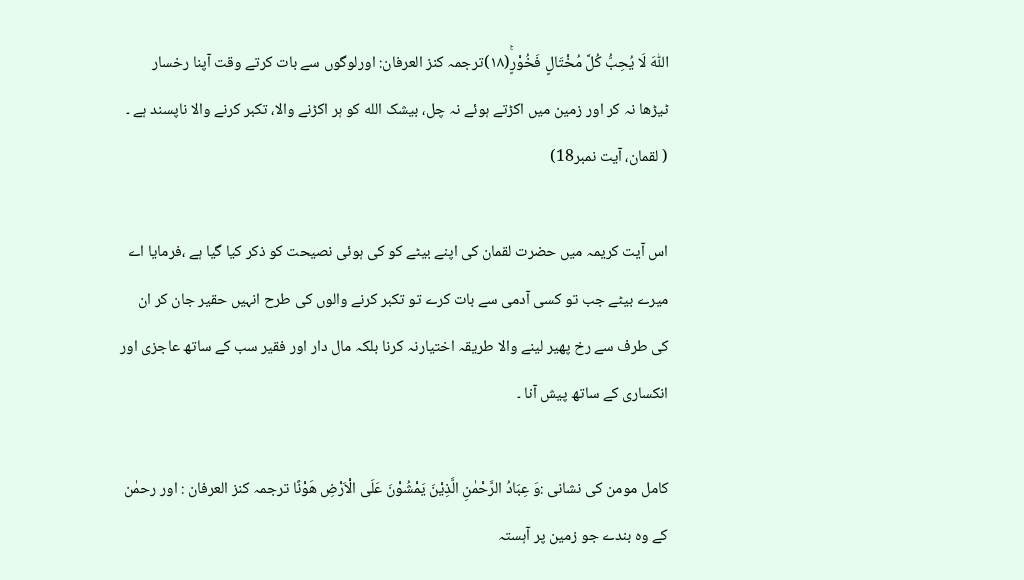اللّٰهَ لَا یُحِبُّ كُلَّ مُخْتَالٍ فَخُوْرٍۚ(۱۸)ترجمہ کنز العرفان: اورلوگوں سے بات کرتے وقت آپنا رخسار ٹیڑھا نہ کر اور زمین میں اکڑتے ہوئے نہ چل، بیشک الله کو ہر اکڑنے والا، تکبر کرنے والا ناپسند ہے ۔ ( لقمان، آیت نمبر18)

اس آیت کریمہ میں حضرت لقمان کی اپنے بیٹے کو کی ہوئی نصیحت کو ذکر کیا گیا ہے ،فرمایا اے میرے بیٹے جب تو کسی آدمی سے بات کرے تو تکبر کرنے والوں کی طرح انہیں حقیر جان کر ان کی طرف سے رخ پھیر لینے والا طریقہ اختیارنہ کرنا بلکہ مال دار اور فقیر سب کے ساتھ عاجزی اور انکساری کے ساتھ پیش آنا ۔

کامل مومن کی نشانی :وَ عِبَادُ الرَّحْمٰنِ الَّذِیْنَ یَمْشُوْنَ عَلَى الْاَرْضِ هَوْنًا ترجمہ کنز العرفان : اور رحمٰن کے وہ بندے جو زمین پر آہستہ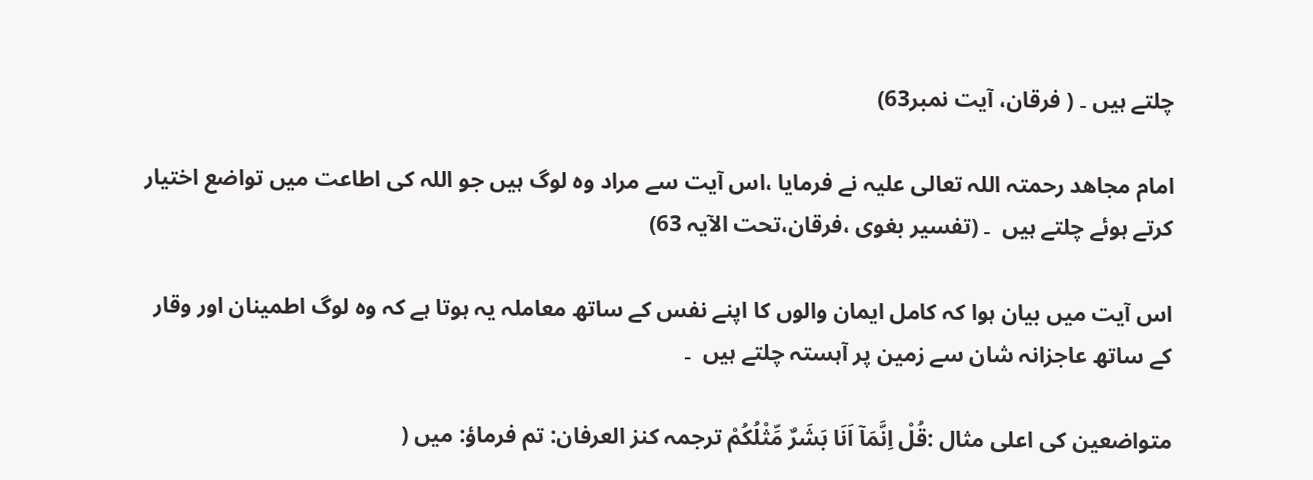چلتے ہیں ۔ ( فرقان، آیت نمبر63)

امام مجاھد رحمتہ اللہ تعالی علیہ نے فرمایا ،اس آیت سے مراد وہ لوگ ہیں جو اللہ کی اطاعت میں تواضع اختیار کرتے ہوئے چلتے ہیں  ۔ (تفسیر بغوی ،فرقان،تحت الآیہ 63)

اس آیت میں بیان ہوا کہ کامل ایمان والوں کا اپنے نفس کے ساتھ معاملہ یہ ہوتا ہے کہ وہ لوگ اطمینان اور وقار کے ساتھ عاجزانہ شان سے زمین پر آہستہ چلتے ہیں  ۔

متواضعین کی اعلی مثال :قُلْ اِنَّمَاۤ اَنَا بَشَرٌ مِّثْلُكُمْ ترجمہ کنز العرفان: تم فرماؤ: میں (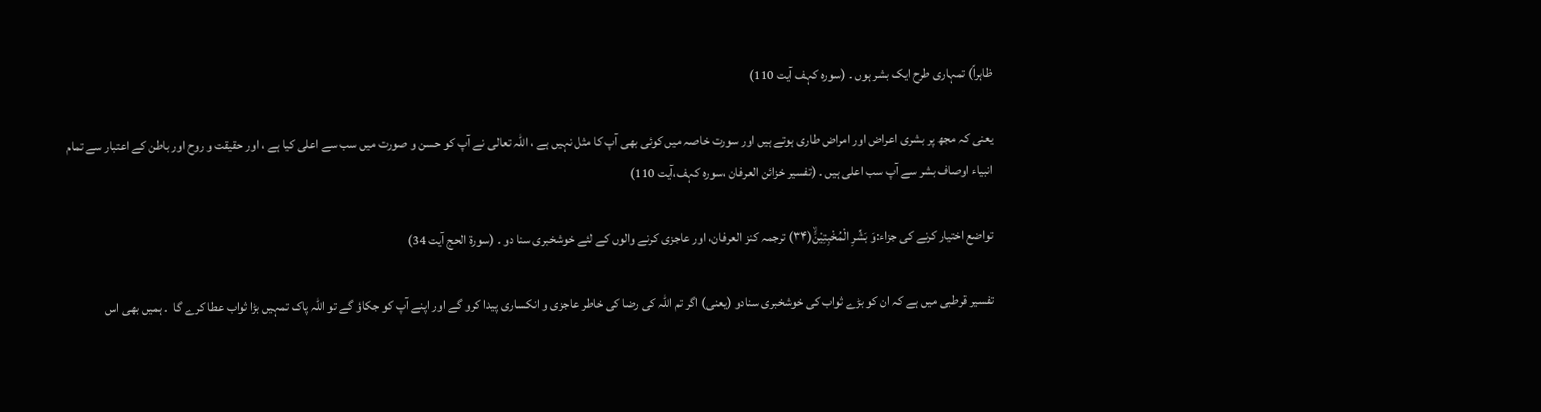ظاہراً) تمہاری طرح ایک بشر ہوں ۔ (سورہ کہف آیت 110)

یعنی کہ مجھ پر بشری اعراض اور امراض طاری ہوتے ہیں اور سورت خاصہ میں کوئی بھی آپ کا مثل نہیں ہے ، اللہ تعالی نے آپ کو حسن و صورت میں سب سے اعلی کیا ہے ، اور حقیقت و روح اور باطن کے اعتبار سے تمام انبیاء اوصاف بشر سے آپ سب اعلی ہیں ۔ (تفسیر خزائن العرفان ،سورہ کہف،آیت 110)

تواضع اختیار کرنے کی جزاء:وَ بَشِّرِ الْمُخْبِتِیْنَۙ(۳۴) ترجمہ کنز العرفان، اور عاجزی کرنے والوں کے لئے خوشخبری سنا دو ۔ (سورۃ الحج آیت 34)

تفسیر قرطبی میں ہے کہ ان کو بڑے ثواب کی خوشخبری سنادو (یعنی) اگر تم اللہ کی رضا کی خاطر عاجزی و انکساری پیدا کرو گے اور اپنے آپ کو جکاؤ گے تو اللہ پاک تمہیں بڑا ثواب عطا کرے گا  ۔ ہمیں بھی اس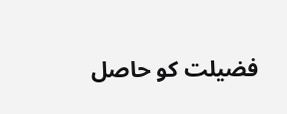فضیلت کو حاصل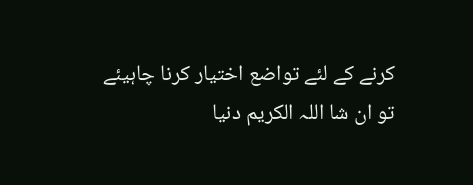کرنے کے لئے تواضع اختیار کرنا چاہیئے تو ان شا اللہ الکریم دنیا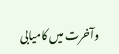وآخرت میں کامیابی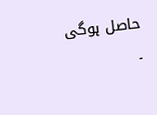حاصل ہوگی ۔